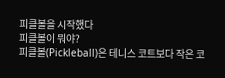피클볼을 시작했다
피클볼이 뭐야?
피클볼(Pickleball)은 테니스 코트보다 작은 코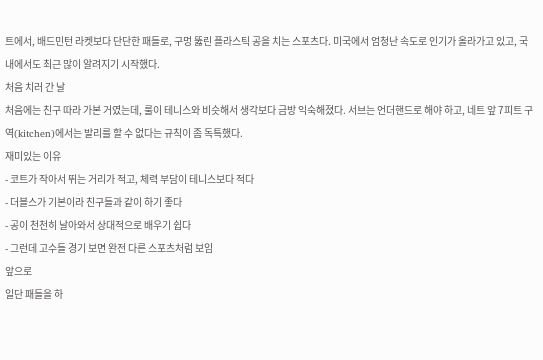트에서, 배드민턴 라켓보다 단단한 패들로, 구멍 뚫린 플라스틱 공을 치는 스포츠다. 미국에서 엄청난 속도로 인기가 올라가고 있고, 국내에서도 최근 많이 알려지기 시작했다.
처음 치러 간 날
처음에는 친구 따라 가본 거였는데, 룰이 테니스와 비슷해서 생각보다 금방 익숙해졌다. 서브는 언더핸드로 해야 하고, 네트 앞 7피트 구역(kitchen)에서는 발리를 할 수 없다는 규칙이 좀 독특했다.
재미있는 이유
- 코트가 작아서 뛰는 거리가 적고, 체력 부담이 테니스보다 적다
- 더블스가 기본이라 친구들과 같이 하기 좋다
- 공이 천천히 날아와서 상대적으로 배우기 쉽다
- 그런데 고수들 경기 보면 완전 다른 스포츠처럼 보임
앞으로
일단 패들을 하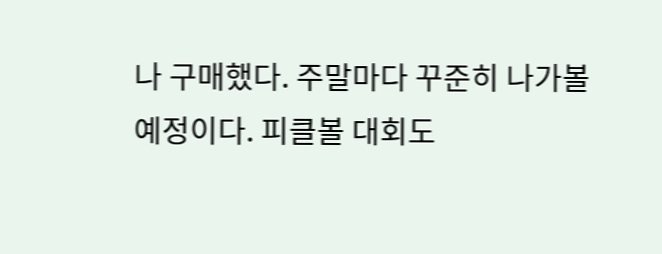나 구매했다. 주말마다 꾸준히 나가볼 예정이다. 피클볼 대회도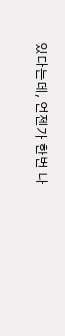있다는데, 언젠가 한번 나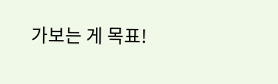가보는 게 목표!